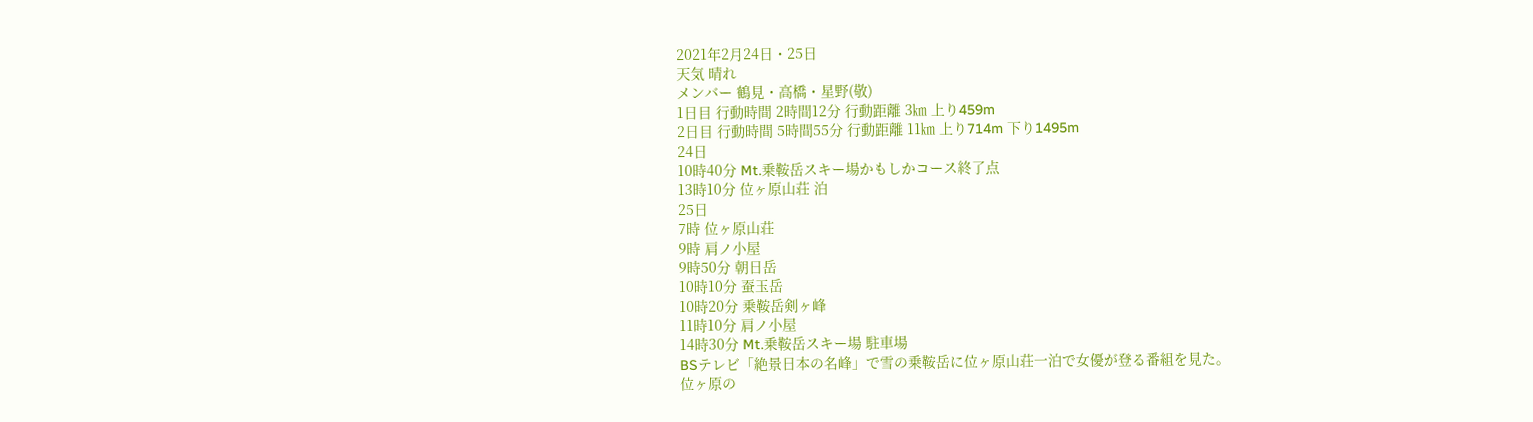2021年2月24日・25日
天気 晴れ
メンバー 鶴見・高橋・星野(敬)
1日目 行動時間 2時間12分 行動距離 3㎞ 上り459m
2日目 行動時間 5時間55分 行動距離 11㎞ 上り714m 下り1495m
24日
10時40分 Mt.乗鞍岳スキー場かもしかコース終了点
13時10分 位ヶ原山荘 泊
25日
7時 位ヶ原山荘
9時 肩ノ小屋
9時50分 朝日岳
10時10分 蚕玉岳
10時20分 乗鞍岳剣ヶ峰
11時10分 肩ノ小屋
14時30分 Mt.乗鞍岳スキー場 駐車場
BSテレビ「絶景日本の名峰」で雪の乗鞍岳に位ヶ原山荘一泊で女優が登る番組を見た。
位ヶ原の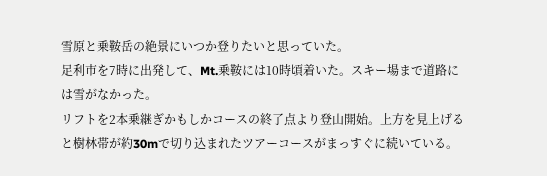雪原と乗鞍岳の絶景にいつか登りたいと思っていた。
足利市を7時に出発して、Mt.乗鞍には10時頃着いた。スキー場まで道路には雪がなかった。
リフトを2本乗継ぎかもしかコースの終了点より登山開始。上方を見上げると樹林帯が約30mで切り込まれたツアーコースがまっすぐに続いている。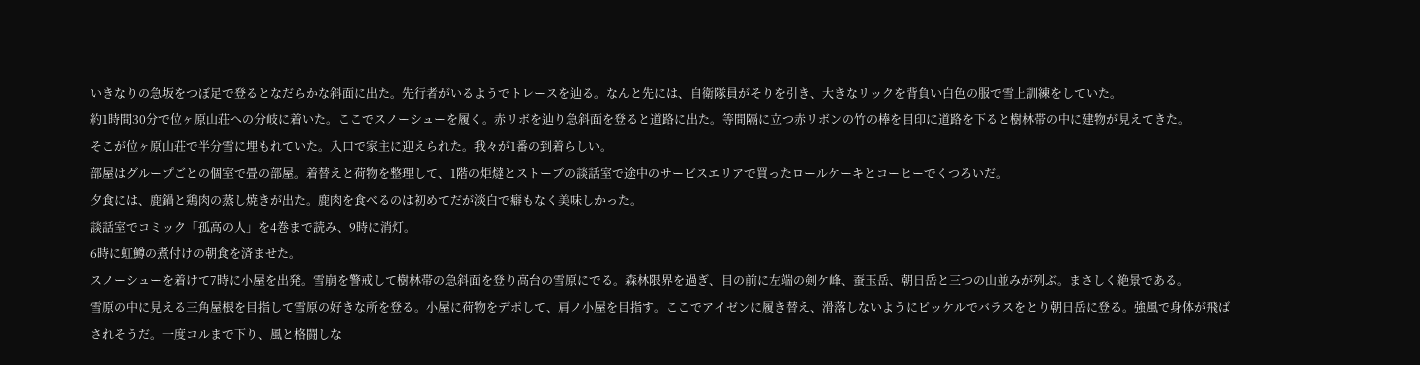いきなりの急坂をつぼ足で登るとなだらかな斜面に出た。先行者がいるようでトレースを辿る。なんと先には、自衛隊員がそりを引き、大きなリックを背負い白色の服で雪上訓練をしていた。
約1時間30分で位ヶ原山荘への分岐に着いた。ここでスノーシューを履く。赤リボを辿り急斜面を登ると道路に出た。等間隔に立つ赤リボンの竹の棒を目印に道路を下ると樹林帯の中に建物が見えてきた。
そこが位ヶ原山荘で半分雪に埋もれていた。入口で家主に迎えられた。我々が1番の到着らしい。
部屋はグループごとの個室で畳の部屋。着替えと荷物を整理して、1階の炬燵とストーブの談話室で途中のサービスエリアで買ったロールケーキとコーヒーでくつろいだ。
夕食には、鹿鍋と鶏肉の蒸し焼きが出た。鹿肉を食べるのは初めてだが淡白で癖もなく美味しかった。
談話室でコミック「孤高の人」を4巻まで読み、9時に消灯。
6時に虹鱒の煮付けの朝食を済ませた。
スノーシューを着けて7時に小屋を出発。雪崩を警戒して樹林帯の急斜面を登り高台の雪原にでる。森林限界を過ぎ、目の前に左端の剣ケ峰、蚕玉岳、朝日岳と三つの山並みが列ぶ。まさしく絶景である。
雪原の中に見える三角屋根を目指して雪原の好きな所を登る。小屋に荷物をデポして、肩ノ小屋を目指す。ここでアイゼンに履き替え、滑落しないようにピッケルでバラスをとり朝日岳に登る。強風で身体が飛ばされそうだ。一度コルまで下り、風と格闘しな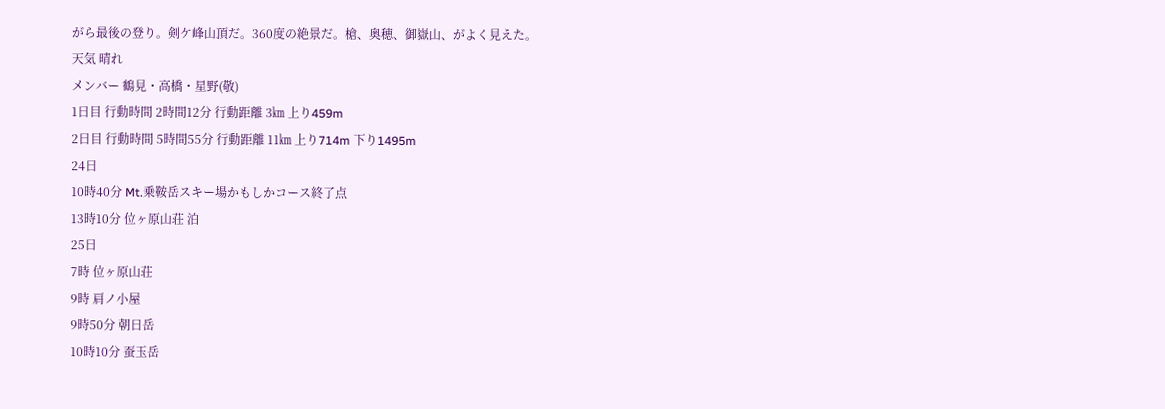がら最後の登り。剣ケ峰山頂だ。360度の絶景だ。槍、奥穂、御嶽山、がよく見えた。
天気 晴れ
メンバー 鶴見・高橋・星野(敬)
1日目 行動時間 2時間12分 行動距離 3㎞ 上り459m
2日目 行動時間 5時間55分 行動距離 11㎞ 上り714m 下り1495m
24日
10時40分 Mt.乗鞍岳スキー場かもしかコース終了点
13時10分 位ヶ原山荘 泊
25日
7時 位ヶ原山荘
9時 肩ノ小屋
9時50分 朝日岳
10時10分 蚕玉岳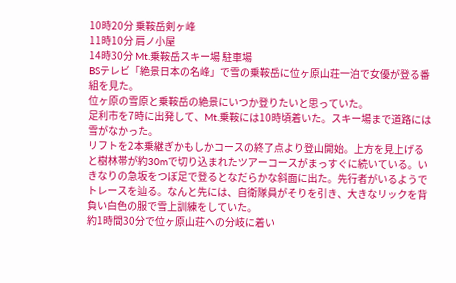10時20分 乗鞍岳剣ヶ峰
11時10分 肩ノ小屋
14時30分 Mt.乗鞍岳スキー場 駐車場
BSテレビ「絶景日本の名峰」で雪の乗鞍岳に位ヶ原山荘一泊で女優が登る番組を見た。
位ヶ原の雪原と乗鞍岳の絶景にいつか登りたいと思っていた。
足利市を7時に出発して、Mt.乗鞍には10時頃着いた。スキー場まで道路には雪がなかった。
リフトを2本乗継ぎかもしかコースの終了点より登山開始。上方を見上げると樹林帯が約30mで切り込まれたツアーコースがまっすぐに続いている。いきなりの急坂をつぼ足で登るとなだらかな斜面に出た。先行者がいるようでトレースを辿る。なんと先には、自衛隊員がそりを引き、大きなリックを背負い白色の服で雪上訓練をしていた。
約1時間30分で位ヶ原山荘への分岐に着い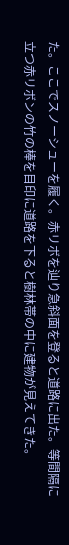た。ここでスノーシューを履く。赤リボを辿り急斜面を登ると道路に出た。等間隔に立つ赤リボンの竹の棒を目印に道路を下ると樹林帯の中に建物が見えてきた。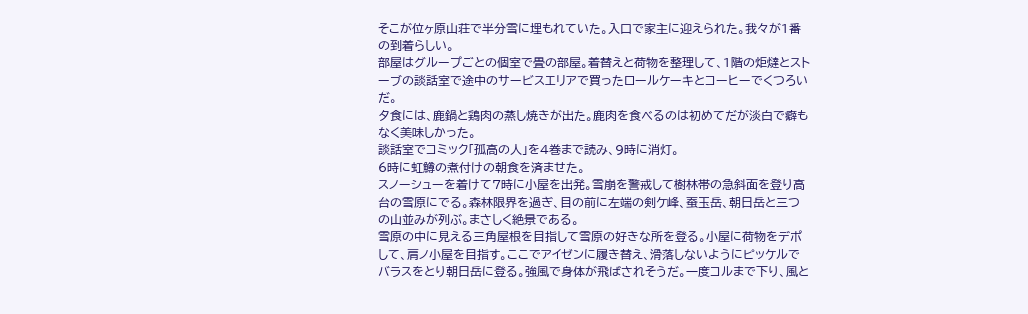そこが位ヶ原山荘で半分雪に埋もれていた。入口で家主に迎えられた。我々が1番の到着らしい。
部屋はグループごとの個室で畳の部屋。着替えと荷物を整理して、1階の炬燵とストーブの談話室で途中のサービスエリアで買ったロールケーキとコーヒーでくつろいだ。
夕食には、鹿鍋と鶏肉の蒸し焼きが出た。鹿肉を食べるのは初めてだが淡白で癖もなく美味しかった。
談話室でコミック「孤高の人」を4巻まで読み、9時に消灯。
6時に虹鱒の煮付けの朝食を済ませた。
スノーシューを着けて7時に小屋を出発。雪崩を警戒して樹林帯の急斜面を登り高台の雪原にでる。森林限界を過ぎ、目の前に左端の剣ケ峰、蚕玉岳、朝日岳と三つの山並みが列ぶ。まさしく絶景である。
雪原の中に見える三角屋根を目指して雪原の好きな所を登る。小屋に荷物をデポして、肩ノ小屋を目指す。ここでアイゼンに履き替え、滑落しないようにピッケルでバラスをとり朝日岳に登る。強風で身体が飛ばされそうだ。一度コルまで下り、風と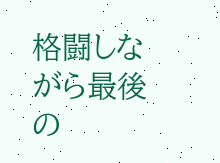格闘しながら最後の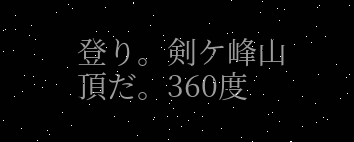登り。剣ケ峰山頂だ。360度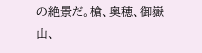の絶景だ。槍、奥穂、御嶽山、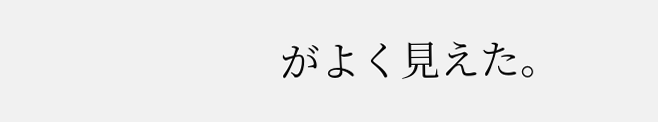がよく見えた。